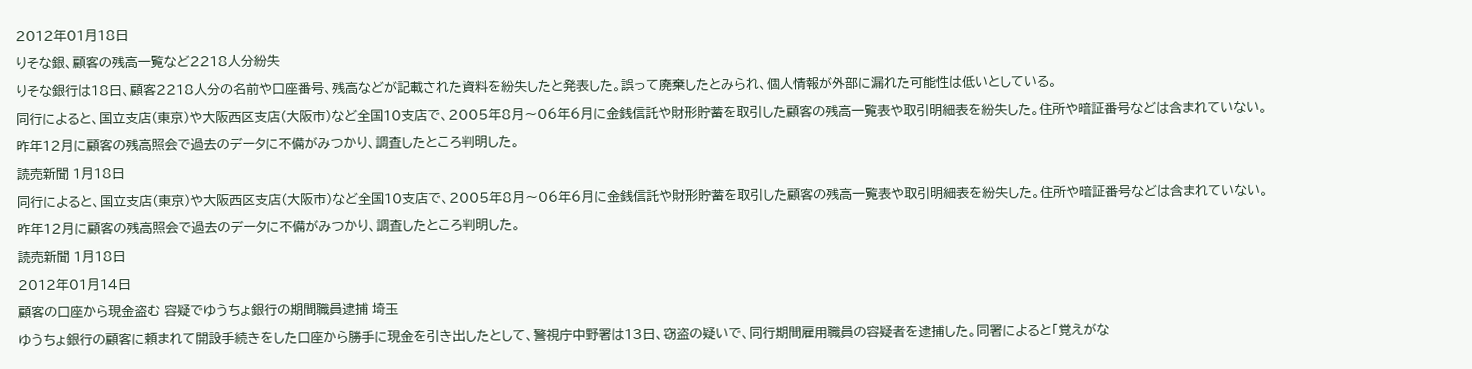2012年01月18日
りそな銀、顧客の残高一覧など2218人分紛失
りそな銀行は18日、顧客2218人分の名前や口座番号、残高などが記載された資料を紛失したと発表した。誤って廃棄したとみられ、個人情報が外部に漏れた可能性は低いとしている。
同行によると、国立支店(東京)や大阪西区支店(大阪市)など全国10支店で、2005年8月〜06年6月に金銭信託や財形貯蓄を取引した顧客の残高一覧表や取引明細表を紛失した。住所や暗証番号などは含まれていない。
昨年12月に顧客の残高照会で過去のデータに不備がみつかり、調査したところ判明した。
読売新聞 1月18日
同行によると、国立支店(東京)や大阪西区支店(大阪市)など全国10支店で、2005年8月〜06年6月に金銭信託や財形貯蓄を取引した顧客の残高一覧表や取引明細表を紛失した。住所や暗証番号などは含まれていない。
昨年12月に顧客の残高照会で過去のデータに不備がみつかり、調査したところ判明した。
読売新聞 1月18日
2012年01月14日
顧客の口座から現金盗む 容疑でゆうちょ銀行の期間職員逮捕 埼玉
ゆうちょ銀行の顧客に頼まれて開設手続きをした口座から勝手に現金を引き出したとして、警視庁中野署は13日、窃盗の疑いで、同行期間雇用職員の容疑者を逮捕した。同署によると「覚えがな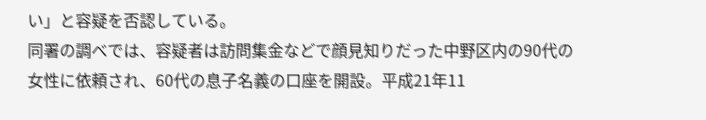い」と容疑を否認している。
同署の調べでは、容疑者は訪問集金などで顔見知りだった中野区内の90代の女性に依頼され、60代の息子名義の口座を開設。平成21年11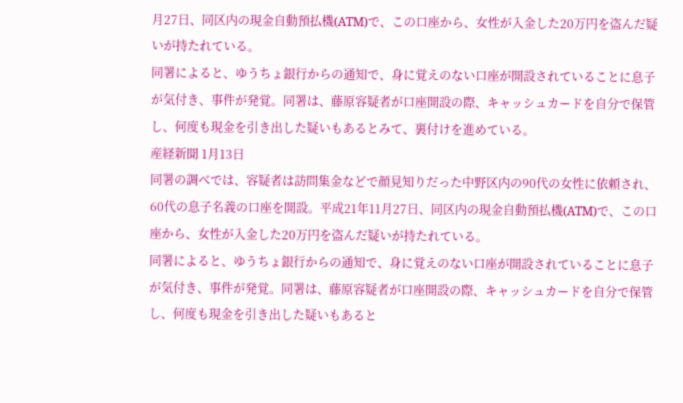月27日、同区内の現金自動預払機(ATM)で、この口座から、女性が入金した20万円を盗んだ疑いが持たれている。
同署によると、ゆうちょ銀行からの通知で、身に覚えのない口座が開設されていることに息子が気付き、事件が発覚。同署は、藤原容疑者が口座開設の際、キャッシュカードを自分で保管し、何度も現金を引き出した疑いもあるとみて、裏付けを進めている。
産経新聞 1月13日
同署の調べでは、容疑者は訪問集金などで顔見知りだった中野区内の90代の女性に依頼され、60代の息子名義の口座を開設。平成21年11月27日、同区内の現金自動預払機(ATM)で、この口座から、女性が入金した20万円を盗んだ疑いが持たれている。
同署によると、ゆうちょ銀行からの通知で、身に覚えのない口座が開設されていることに息子が気付き、事件が発覚。同署は、藤原容疑者が口座開設の際、キャッシュカードを自分で保管し、何度も現金を引き出した疑いもあると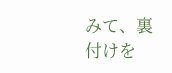みて、裏付けを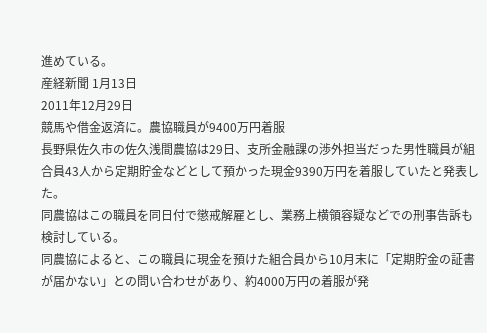進めている。
産経新聞 1月13日
2011年12月29日
競馬や借金返済に。農協職員が9400万円着服
長野県佐久市の佐久浅間農協は29日、支所金融課の渉外担当だった男性職員が組合員43人から定期貯金などとして預かった現金9390万円を着服していたと発表した。
同農協はこの職員を同日付で懲戒解雇とし、業務上横領容疑などでの刑事告訴も検討している。
同農協によると、この職員に現金を預けた組合員から10月末に「定期貯金の証書が届かない」との問い合わせがあり、約4000万円の着服が発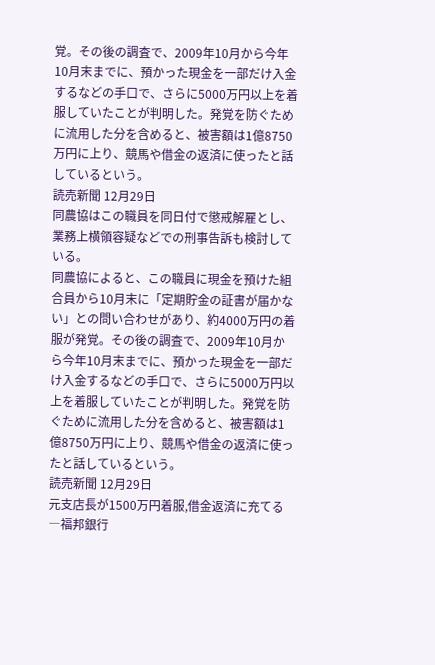覚。その後の調査で、2009年10月から今年10月末までに、預かった現金を一部だけ入金するなどの手口で、さらに5000万円以上を着服していたことが判明した。発覚を防ぐために流用した分を含めると、被害額は1億8750万円に上り、競馬や借金の返済に使ったと話しているという。
読売新聞 12月29日
同農協はこの職員を同日付で懲戒解雇とし、業務上横領容疑などでの刑事告訴も検討している。
同農協によると、この職員に現金を預けた組合員から10月末に「定期貯金の証書が届かない」との問い合わせがあり、約4000万円の着服が発覚。その後の調査で、2009年10月から今年10月末までに、預かった現金を一部だけ入金するなどの手口で、さらに5000万円以上を着服していたことが判明した。発覚を防ぐために流用した分を含めると、被害額は1億8750万円に上り、競馬や借金の返済に使ったと話しているという。
読売新聞 12月29日
元支店長が1500万円着服,借金返済に充てる―福邦銀行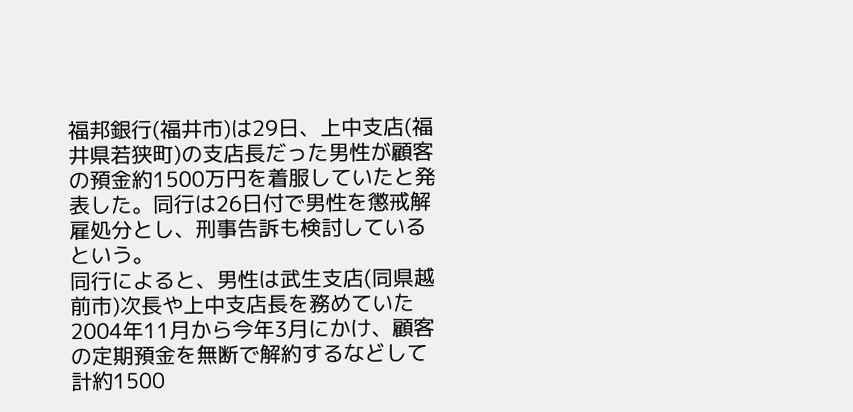福邦銀行(福井市)は29日、上中支店(福井県若狭町)の支店長だった男性が顧客の預金約1500万円を着服していたと発表した。同行は26日付で男性を懲戒解雇処分とし、刑事告訴も検討しているという。
同行によると、男性は武生支店(同県越前市)次長や上中支店長を務めていた2004年11月から今年3月にかけ、顧客の定期預金を無断で解約するなどして計約1500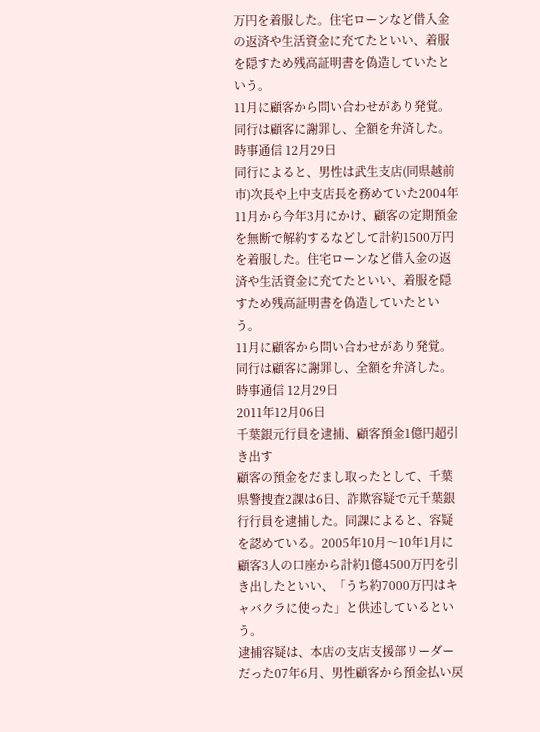万円を着服した。住宅ローンなど借入金の返済や生活資金に充てたといい、着服を隠すため残高証明書を偽造していたという。
11月に顧客から問い合わせがあり発覚。同行は顧客に謝罪し、全額を弁済した。
時事通信 12月29日
同行によると、男性は武生支店(同県越前市)次長や上中支店長を務めていた2004年11月から今年3月にかけ、顧客の定期預金を無断で解約するなどして計約1500万円を着服した。住宅ローンなど借入金の返済や生活資金に充てたといい、着服を隠すため残高証明書を偽造していたという。
11月に顧客から問い合わせがあり発覚。同行は顧客に謝罪し、全額を弁済した。
時事通信 12月29日
2011年12月06日
千葉銀元行員を逮捕、顧客預金1億円超引き出す
顧客の預金をだまし取ったとして、千葉県警捜査2課は6日、詐欺容疑で元千葉銀行行員を逮捕した。同課によると、容疑を認めている。2005年10月〜10年1月に顧客3人の口座から計約1億4500万円を引き出したといい、「うち約7000万円はキャバクラに使った」と供述しているという。
逮捕容疑は、本店の支店支援部リーダーだった07年6月、男性顧客から預金払い戻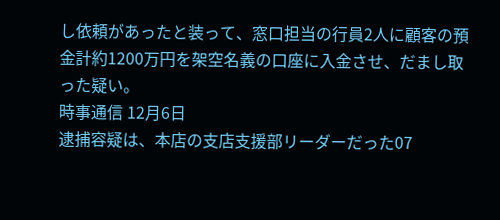し依頼があったと装って、窓口担当の行員2人に顧客の預金計約1200万円を架空名義の口座に入金させ、だまし取った疑い。
時事通信 12月6日
逮捕容疑は、本店の支店支援部リーダーだった07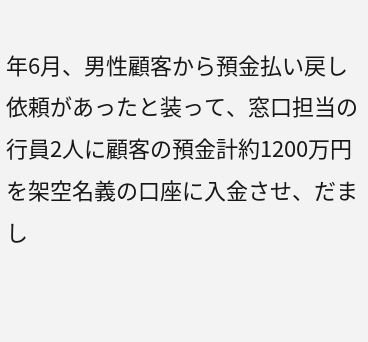年6月、男性顧客から預金払い戻し依頼があったと装って、窓口担当の行員2人に顧客の預金計約1200万円を架空名義の口座に入金させ、だまし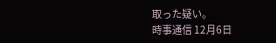取った疑い。
時事通信 12月6日